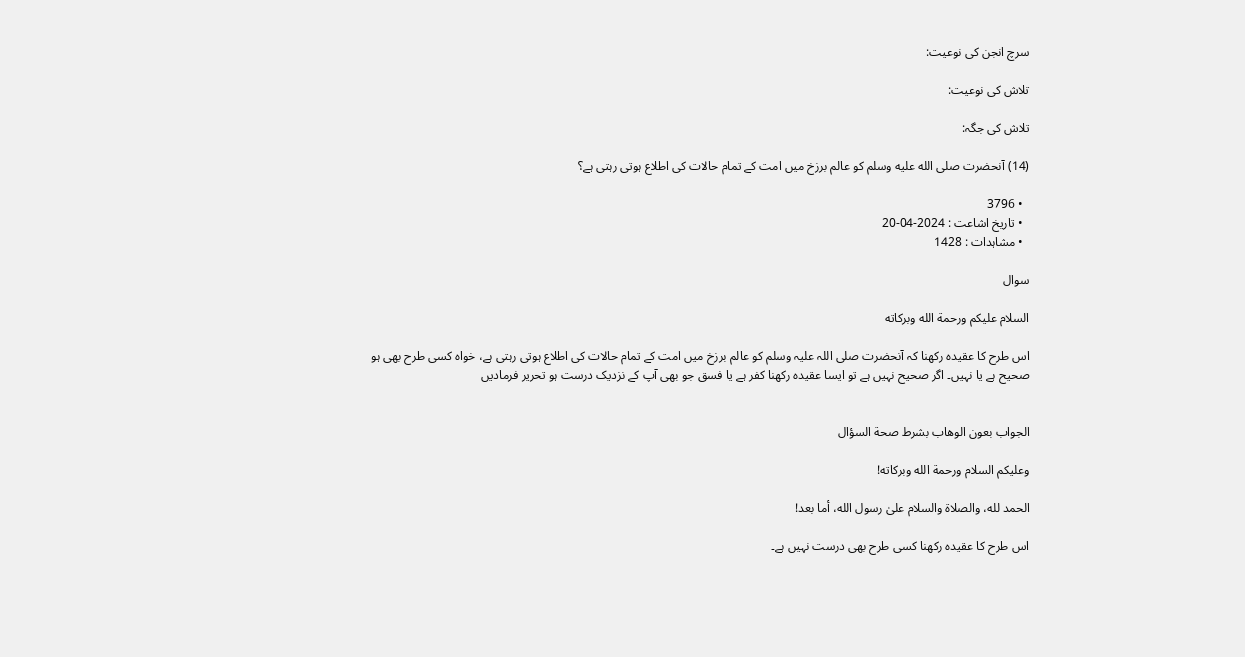سرچ انجن کی نوعیت:

تلاش کی نوعیت:

تلاش کی جگہ:

(14) آنحضرت صلى الله عليه وسلم کو عالم برزخ میں امت کے تمام حالات کی اطلاع ہوتی رہتی ہے؟

  • 3796
  • تاریخ اشاعت : 2024-04-20
  • مشاہدات : 1428

سوال

السلام عليكم ورحمة الله وبركاته

اس طرح کا عقیدہ رکھنا کہ آنحضرت صلی اللہ علیہ وسلم کو عالم برزخ میں امت کے تمام حالات کی اطلاع ہوتی رہتی ہے، خواہ کسی طرح بھی ہو صحیح ہے یا نہیں۔ اگر صحیح نہیں ہے تو ایسا عقیدہ رکھنا کفر ہے یا فسق جو بھی آپ کے نزدیک درست ہو تحریر فرمادیں


الجواب بعون الوهاب بشرط صحة السؤال

وعلیکم السلام ورحمة الله وبرکاته!

الحمد لله، والصلاة والسلام علىٰ رسول الله، أما بعد!

اس طرح کا عقیدہ رکھنا کسی طرح بھی درست نہیں ہے۔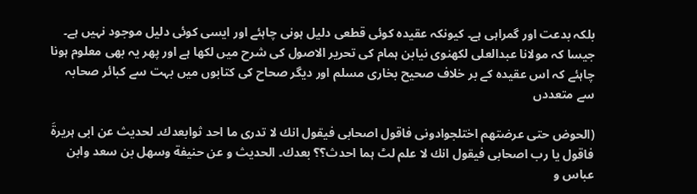بلکہ بدعت اور گمراہی ہے۔ کیونکہ عقیدہ کوئی قطعی دلیل ہونی چاہئے اور ایسی کوئی دلیل موجود نہیں ہے۔ جیسا کہ مولانا عبدالعلی لکھنوی نیابن ہمام کی تحریر الاصول کی شرح میں لکھا ہے اور پھر یہ بھی معلوم ہونا چاہئے کہ اس عقیدہ کے بر خلاف صحیح بخاری مسلم اور دیگر صحاح کی کتابوں میں بہت سے کبائر صحابہ سے متعددں

(الحوض حتی عرضتھم اختلجوادونی فاقول اصحابی فیقول انك لا تدری ما احد ثوابعدك۔ لحدیث عن ابی ہریرةَ فاقول یا رب اصحابی فیقول انك لا علم لٹ ہما احدث؟؟ بعدك۔ الحدیث و عن حنیفة وسھل بن سعد وابن عباس و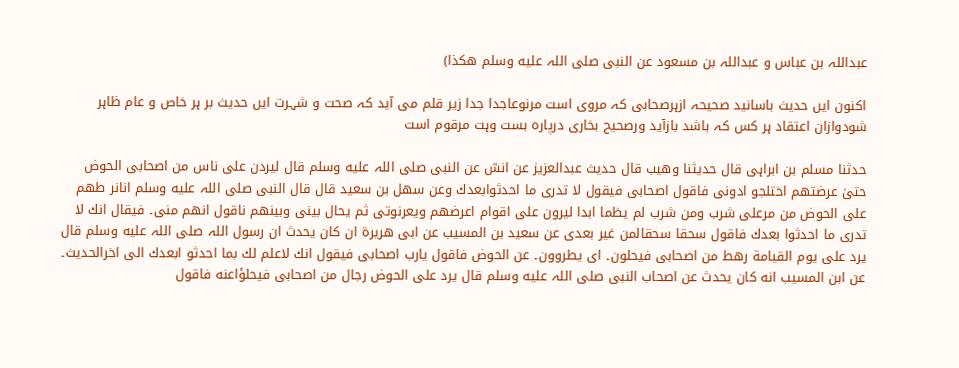عبداللہ بن عباس و عبداللہ بن مسعود عن النبی صلی اللہ علیه وسلم هکذا)

اکنون ایں حدیث باسانید صحیحہ ازہرصحابی کہ مروی است مرنوعاجدا جدا زیر قلم می آید کہ صحت و شہرت ایں حدیث بر ہر خاص و عام ظاہر شودوازان اعتقاد ہر کس کہ باشد بازآید ورصحیح بخاری درپارہ بست وہت مرقوم است

حدثنا مسلم بن ابراہی قال حدیثنا وھیب قال حدیث عبدالعزیز عن انسؓ عن النبی صلی اللہ علیه وسلم قال لیردن علی ناس من اصحابی الحوض حتیٰ عرضتھم اختلجو ادونی فاقول اصحابی فیقول لا تدری ما احدثوابعدك وعن سھل بن سعید قال قال النبی صلی اللہ علیه وسلم انانر طھم علی الحوض من مرعلی شرب ومن شرب لم یظما ابدا لیرون علی اقوام اعرضھم ویعرنوتی ثم یحال بینی وبینھم ناقول انھم منی۔ فیقال انك لا تدری ما احدثوا بعدك فاقول سحقا سحقالمن غیر بعدی عن سعید بن المسیب عن ابی ھریرة ان کان یحدث ان رسول اللہ صلی اللہ علیه وسلم قال یرد علی یوم القیامة رھط من اصحابی فیحلون۔ ای یطروون۔ عن الحوض فاقول یارب اصحابی فیقول انك لاعلم لك بما احدثو ابعدك الی اخرالحدیث۔ عن ابن المسیب انه کان یحدث عن اصحاب النبی صلی اللہ علیه وسلم قال یرد علی الحوض رجال من اصحابی فیحلؤاعنه فاقول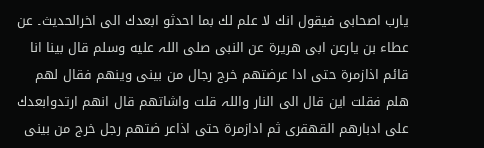یارب اصحابی فیقول انك لا علم لك بما احدثو ابعدك الی اخرالحدیث۔ عن عطاء بن یارعن ابی ھریرة عن النبی صلی اللہ علیه وسلم قال بینا انا قائم اذازمرة حتی ادا عرضتھم خرج رجال من بینی وینھم فقال لھم ھلم فقلت این قال الی النار واللہ قلت واشاتھم قال انھم ارتدوابعدك علی ادبارھم القھقری ثم ادازمرة حتی اذاعر ضتھم رجل خرج من بینی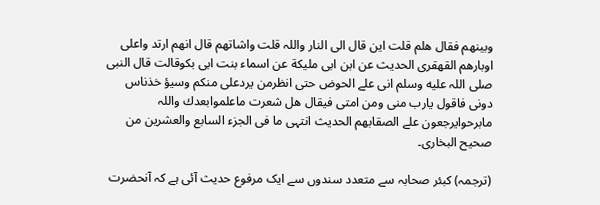وبینھم فقال ھلم قلت این قال الی النار واللہ قلت واشاتھم قال انھم ارتد واعلى اوبارھم القھقری الحدیث عن ابن ابی ملیکة عن اسماء بنت ابی بکوقالت قال النبی صلی اللہ علیه وسلم انی علے الحوض حتی انظرمن یردعلی منکم وسیؤ خذناس دونی فاقول یارب منی ومن امتی فیقال ھل شعرت ماعلموابعدك واللہ مابرحوایرجعون علے الصقابھم الحدیث انتہی ما فی الجزء السابع والعشرین من صحیح البخاری۔

(ترجمہ) کبئر صحابہ سے متعدد سندوں سے ایک مرفوع حدیث آئی ہے کہ آنحضرت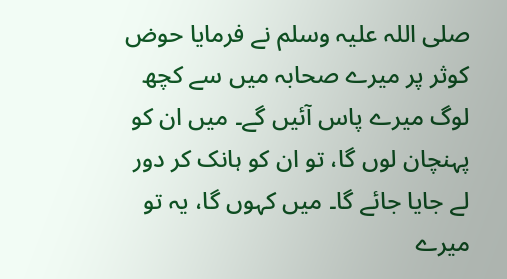صلی اللہ علیہ وسلم نے فرمایا حوض کوثر پر میرے صحابہ میں سے کچھ لوگ میرے پاس آئیں گے۔ میں ان کو پہنچان لوں گا، تو ان کو ہانک کر دور لے جایا جائے گا۔ میں کہوں گا، یہ تو میرے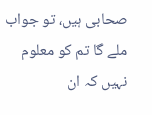صحابی ہیں، تو جواب ملے گا تم کو معلوم نہیں کہ ان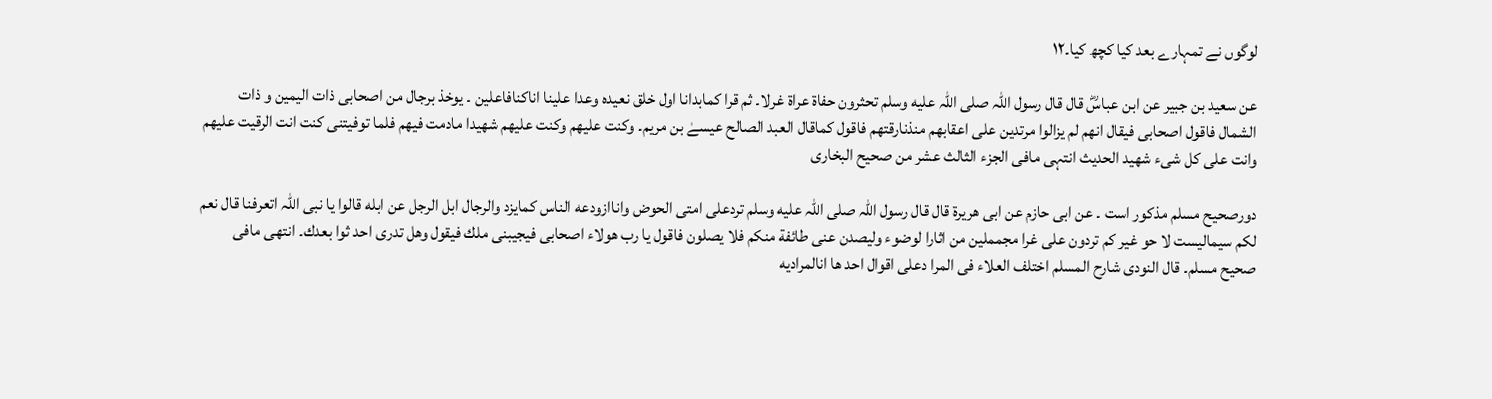لوگوں نے تمہارے بعد کیا کچھ کیا۔۱۲

عن سعید بن جبیر عن ابن عباسؓ قال قال رسول اللہ صلی اللہ علیه وسلم تحثرون حفاة عراة غرلا۔ ثم قرا کمابدانا اول خلق نعیدہ وعدا علینا اناکنافاعلین ۔ یوخذ برجال من اصحابی ذات الیمین و ذات الشمال فاقول اصحابی فیقال انھم لم یزالوا مرتدین علی اعقابھم منذنارقتھم فاقول کماقال العبد الصالح عیسےٰ بن مریم۔ وکنت علیھم وکنت علیھم شھیدا مادمت فیھم فلما توفیتنی کنت انت الرقیت علیھم وانت علی کل شیء شھید الحدیث انتہی مافی الجزء الثالث عشر من صحیح البخاری

دورصحیح مسلم مذکور است ۔ عن ابی حازم عن ابی ھریرة قال قال رسول اللہ صلی اللہ علیه وسلم تردعلی امتی الحوض واناازودعه الناس کمایزد والرجال ابل الرجل عن ابله قالوا یا نبی اللہ اتعرفنا قال نعم لکم سیمالیست لا حو غیر کم تردون علی غرا مجمملین من اثارا لوضوء ولیصدن عنی طائفة منکم فلا یصلون فاقول یا رب ھولاء اصحابی فیجیبنی ملك فیقول وھل تدری احد ثوا بعدك۔ انتھی مافی صحیح مسلم۔ قال النودی شارح المسلم اختلف العلاء فی المرا دعلی اقوال احد ھا انالمرادیه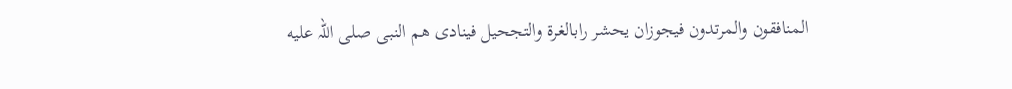المنافقون والمرتدون فیجوزان یحشر رابالغرة والتجحیل فینادی ھم النبی صلی اللہ علیه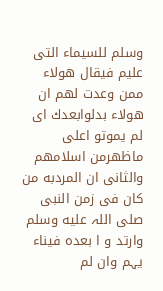وسلم للسیماء التی علیم فیقال ھولاء ممن وعدت لھم ان ھولاء بدلوابعدك ای لم یموتو اعلی ماظھرمن اسلامھم والثانی ان المردبه من کان فی زمن النبی صلی اللہ عليه وسلم وارتد و ا بعدہ فیناء یہم وان لم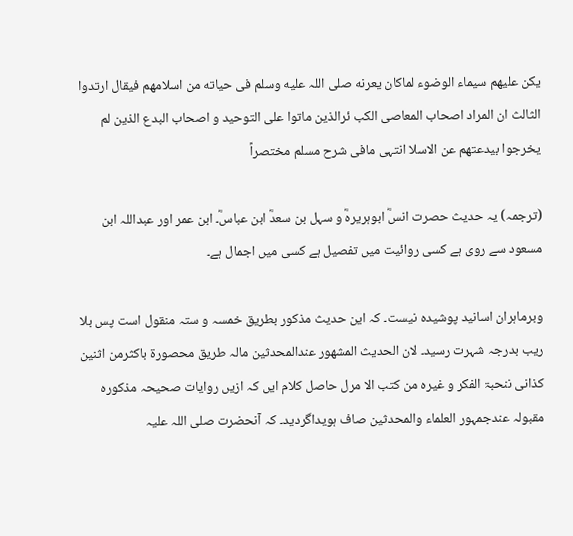یکن علیھم سیماء الوضوء لماکان یعرنه صلی اللہ علیه وسلم فی حیاته من اسلامھم فیقال ارتدوا الثالث ان المراد اصحاب المعاصی الکب ئرالذین ماتوا علی التوحید و اصحاب البدع الذین لم یخرجوا بیدعتھم عن الاسلا انتہی مافی شرح مسلم مختصراً

(ترجمہ) یہ حدیث حصرت انسؓ ابوہریرہؓ و سہل بن سعدؓ ابن عباسؓ۔ ابن عمر اور عبداللہ ابن مسعود سے روی ہے کسی روائیت میں تفصیل ہے کسی میں اجمال ہے۔

وبرماہران اسانید پوشیدہ نیست۔ کہ این حدیث مذکور بطریق خمسہ و ستہ منقول است پس بلا ریب بدرجہ شہرت رسید۔ لان الحدیث المشھور عندالمحدثین مالہ طریق محصورۃ باکثرمن اثنین کذانی ننحبۃ الفکر و غیرہ من کتب الا مرل حاصل کلام ایں کہ ازیں روایات صحیحہ مذکورہ مقبولہ عندجمہور العلماء والمحدثین صاف ہویداگردید۔ کہ آنحضرت صلی اللہ علیہ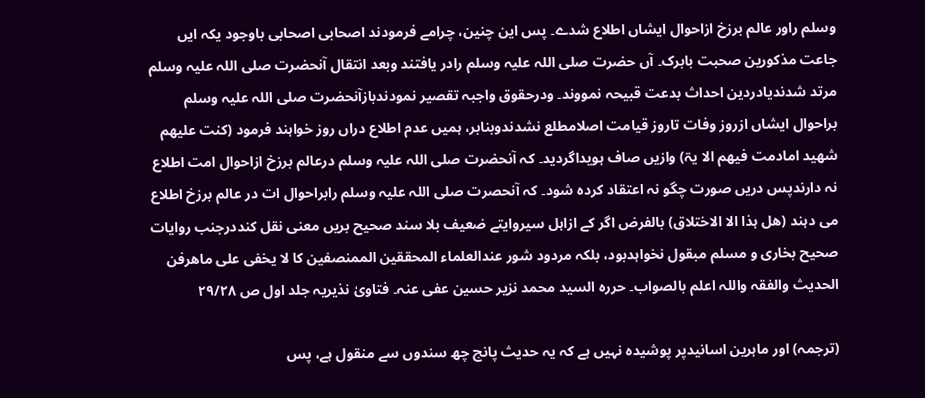وسلم راور عالم برزخ ازاحوال ایشاں اطلاع شدے۔ پس این چنین، چرامے فرمودند اصحابی اصحابی باوجود یکہ ایں جاعت مذکورین صحبت بابرک۔ آں حضرت صلی اللہ علیہ وسلم رادر یافتند وبعد انتقال آنحضرت صلی اللہ علیہ وسلم مرتد شدندیادردین احداث بدعت قبیحہ نمووند۔ ودرحقوق واجبہ تقصیر نمودندبازآنحضرت صلی اللہ علیہ وسلم براحوال ایشاں ازروز وفات تاروز قیامت اصلامطلع نشدندوبنابر، ہمیں عدم اطلاع دراں روز خواہند فرمود (کنت علیھم شھید امادمت فیھم الا یۃ) وازیں صاف ہویداگردید۔ کہ آنحضرت صلی اللہ علیہ وسلم درعالم برزخ ازاحوال امت اطلاع نہ دارندپس دریں صورت چگو نہ اعتقاد کردہ شود۔ کہ آنحصرت صلی اللہ علیہ وسلم رابراحوال ات در عالم برزخ اطلاع می دہند (ھل ہذا الا الاختلاق) بالفرض اگر کے ازاہل سیروایتے ضعیف بلا سند صحیح بریں معنی نقل کنددرجنب روایات صحیح بخاری و مسلم مبقول نخواہدبود، بلکہ مردود شور عندالعلماء المحققین الممنصفین کا لا یخفی علی ماھرفن الحدیث والفقہ واللہ اعلم بالصواب۔ حررہ السید محمد نزیر حسین عفی عنہ۔ فتاویٰ نذیریہ جلد اول ص ۲۹/۲۸

(ترجمہ) اور ماہرین اسانیدپر پوشیدہ نہیں ہے کہ یہ حدیث پانچ چھ سندوں سے منقول ہے، پس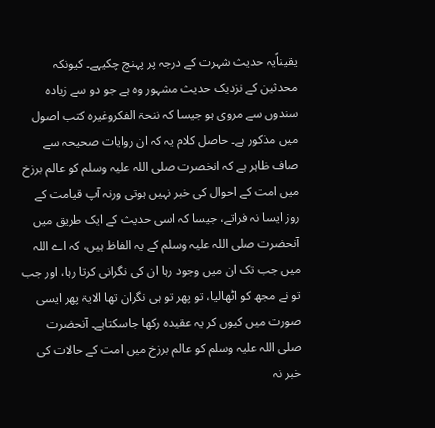یقیناًیہ حدیث شہرت کے درجہ پر پہنچ چکیہے۔ کیونکہ محدثین کے نزدیک حدیث مشہور وہ ہے جو دو سے زیادہ سندوں سے مروی ہو جیسا کہ ننحۃ الفکروغیرہ کتب اصول میں مذکور ہے۔ حاصل کلام یہ کہ ان روایات صحیحہ سے صاف ظاہر ہے کہ انخصرت صلی اللہ علیہ وسلم کو عالم برزخ میں امت کے احوال کی خبر نہیں ہوتی ورنہ آپ قیامت کے روز ایسا نہ فراتے، جیسا کہ اسی حدیث کے ایک طریق میں آنحضرت صلی اللہ علیہ وسلم کے یہ الفاظ ہیں، کہ اے اللہ میں جب تک ان میں وجود رہا ان کی نگرانی کرتا رہا، اور جب تو نے مجھ کو اٹھالیا، تو پھر تو ہی نگران تھا الایۃ پھر ایسی صورت میں کیوں کر یہ عقیدہ رکھا جاسکتاہے۔ آنحضرت صلی اللہ علیہ وسلم کو عالم برزخ میں امت کے حالات کی خبر نہ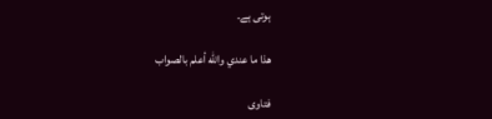ہوتی ہے۔

ھذا ما عندي والله أعلم بالصواب

فتاوی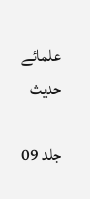علمائے حدیث

جلد 09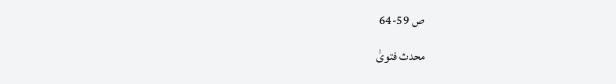ص 59-64

محدث فتویٰ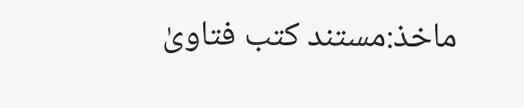ماخذ:مستند کتب فتاویٰ